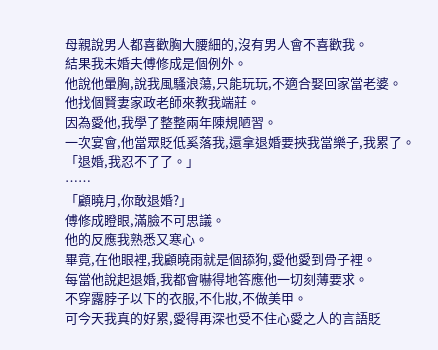母親說男人都喜歡胸大腰細的,沒有男人會不喜歡我。
結果我未婚夫傅修成是個例外。
他說他暈胸,說我風騷浪蕩,只能玩玩,不適合娶回家當老婆。
他找個賢妻家政老師來教我端莊。
因為愛他,我學了整整兩年陳規陋習。
一次宴會,他當眾貶低奚落我,還拿退婚要挾我當樂子,我累了。
「退婚,我忍不了了。」
……
「顧曉月,你敢退婚?」
傅修成瞪眼,滿臉不可思議。
他的反應我熟悉又寒心。
畢竟,在他眼裡,我顧曉雨就是個舔狗,愛他愛到骨子裡。
每當他說起退婚,我都會嚇得地答應他一切刻薄要求。
不穿露脖子以下的衣服,不化妝,不做美甲。
可今天我真的好累,愛得再深也受不住心愛之人的言語貶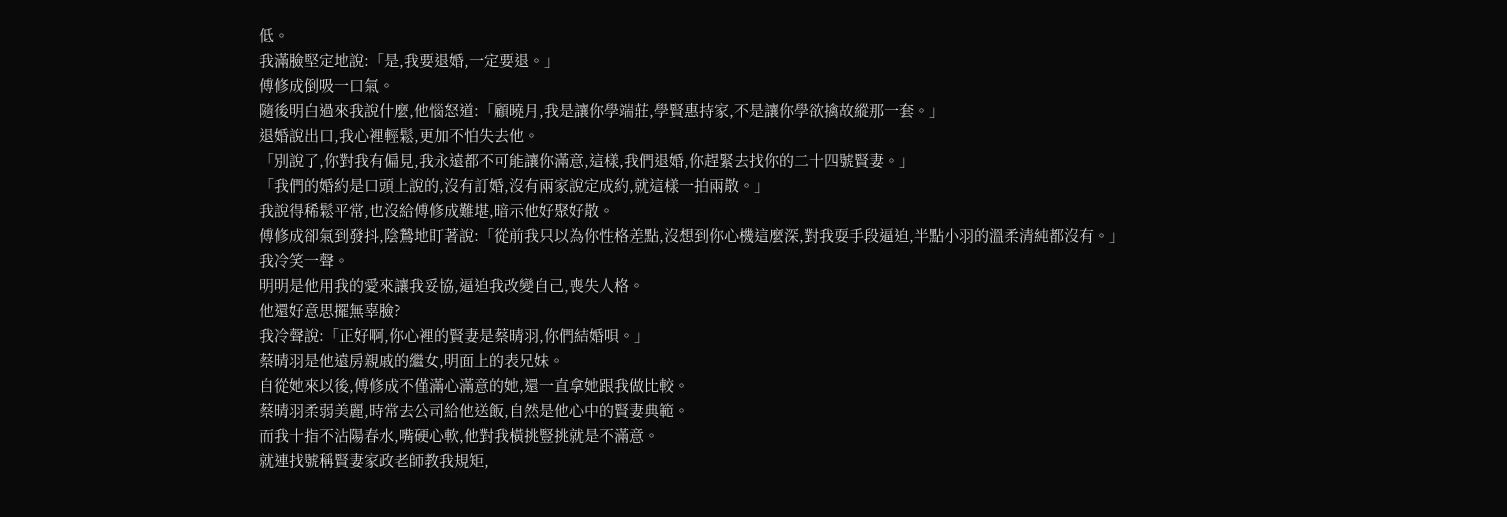低。
我滿臉堅定地說:「是,我要退婚,一定要退。」
傅修成倒吸一口氣。
隨後明白過來我說什麼,他惱怒道:「顧曉月,我是讓你學端莊,學賢惠持家,不是讓你學欲擒故縱那一套。」
退婚說出口,我心裡輕鬆,更加不怕失去他。
「別說了,你對我有偏見,我永遠都不可能讓你滿意,這樣,我們退婚,你趕緊去找你的二十四號賢妻。」
「我們的婚約是口頭上說的,沒有訂婚,沒有兩家說定成約,就這樣一拍兩散。」
我說得稀鬆平常,也沒給傅修成難堪,暗示他好聚好散。
傅修成卻氣到發抖,陰鷙地盯著說:「從前我只以為你性格差點,沒想到你心機這麼深,對我耍手段逼迫,半點小羽的溫柔清純都沒有。」
我冷笑一聲。
明明是他用我的愛來讓我妥協,逼迫我改變自己,喪失人格。
他還好意思擺無辜臉?
我冷聲說:「正好啊,你心裡的賢妻是蔡晴羽,你們結婚唄。」
蔡晴羽是他遠房親戚的繼女,明面上的表兄妹。
自從她來以後,傅修成不僅滿心滿意的她,還一直拿她跟我做比較。
蔡晴羽柔弱美麗,時常去公司給他送飯,自然是他心中的賢妻典範。
而我十指不沾陽春水,嘴硬心軟,他對我橫挑豎挑就是不滿意。
就連找號稱賢妻家政老師教我規矩,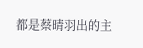都是蔡晴羽出的主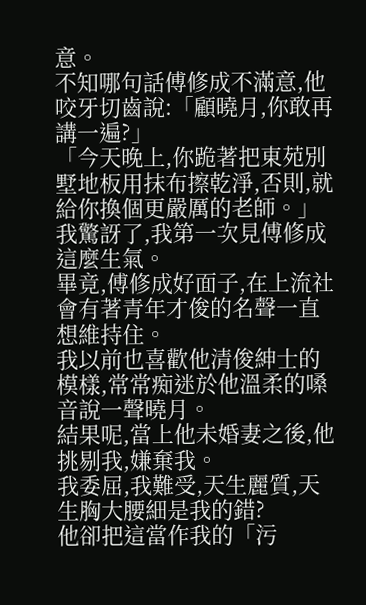意。
不知哪句話傅修成不滿意,他咬牙切齒說:「顧曉月,你敢再講一遍?」
「今天晚上,你跪著把東苑別墅地板用抹布擦乾淨,否則,就給你換個更嚴厲的老師。」
我驚訝了,我第一次見傅修成這麼生氣。
畢竟,傅修成好面子,在上流社會有著青年才俊的名聲一直想維持住。
我以前也喜歡他清俊紳士的模樣,常常痴迷於他溫柔的嗓音說一聲曉月。
結果呢,當上他未婚妻之後,他挑剔我,嫌棄我。
我委屈,我難受,天生麗質,天生胸大腰細是我的錯?
他卻把這當作我的「污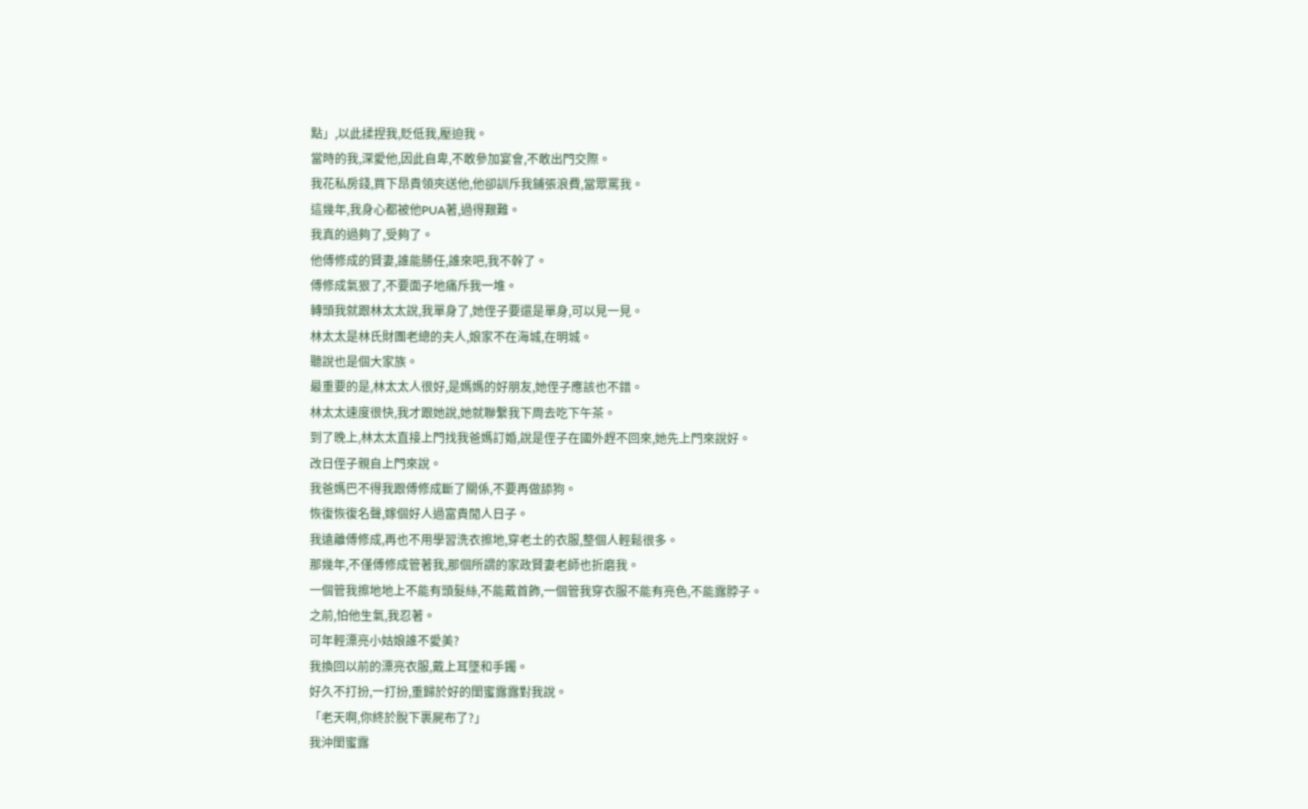點」,以此揉捏我,貶低我,壓迫我。
當時的我,深愛他,因此自卑,不敢參加宴會,不敢出門交際。
我花私房錢,買下昂貴領夾送他,他卻訓斥我鋪張浪費,當眾罵我。
這幾年,我身心都被他PUA著,過得艱難。
我真的過夠了,受夠了。
他傅修成的賢妻,誰能勝任,誰來吧,我不幹了。
傅修成氣狠了,不要面子地痛斥我一堆。
轉頭我就跟林太太說,我單身了,她侄子要還是單身,可以見一見。
林太太是林氏財團老總的夫人,娘家不在海城,在明城。
聽說也是個大家族。
最重要的是,林太太人很好,是媽媽的好朋友,她侄子應該也不錯。
林太太速度很快,我才跟她說,她就聯繫我下周去吃下午茶。
到了晚上,林太太直接上門找我爸媽訂婚,說是侄子在國外趕不回來,她先上門來說好。
改日侄子親自上門來說。
我爸媽巴不得我跟傅修成斷了關係,不要再做舔狗。
恢復恢復名聲,嫁個好人過富貴閒人日子。
我遠離傅修成,再也不用學習洗衣擦地,穿老土的衣服,整個人輕鬆很多。
那幾年,不僅傅修成管著我,那個所謂的家政賢妻老師也折磨我。
一個管我擦地地上不能有頭髮絲,不能戴首飾,一個管我穿衣服不能有亮色,不能露脖子。
之前,怕他生氣,我忍著。
可年輕漂亮小姑娘誰不愛美?
我換回以前的漂亮衣服,戴上耳墜和手鐲。
好久不打扮,一打扮,重歸於好的閨蜜露露對我說。
「老天啊,你終於脫下裹屍布了?」
我沖閨蜜露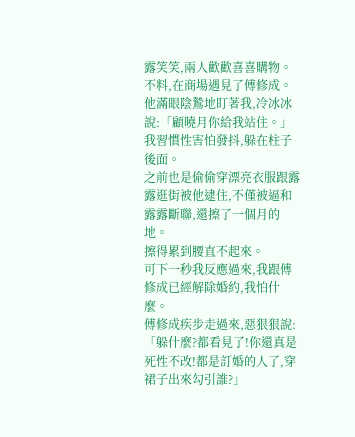露笑笑,兩人歡歡喜喜購物。
不料,在商場遇見了傅修成。
他滿眼陰鷙地盯著我,冷冰冰說:「顧曉月你給我站住。」
我習慣性害怕發抖,躲在柱子後面。
之前也是偷偷穿漂亮衣服跟露露逛街被他逮住,不僅被逼和露露斷聯,還擦了一個月的地。
擦得累到腰直不起來。
可下一秒我反應過來,我跟傅修成已經解除婚約,我怕什麼。
傅修成疾步走過來,惡狠狠說:「躲什麼?都看見了!你還真是死性不改!都是訂婚的人了,穿裙子出來勾引誰?」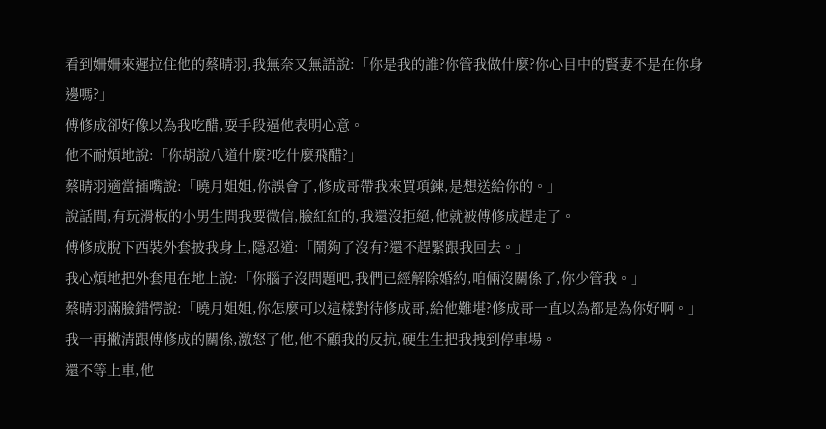看到姍姍來遲拉住他的蔡晴羽,我無奈又無語說:「你是我的誰?你管我做什麼?你心目中的賢妻不是在你身邊嗎?」
傅修成卻好像以為我吃醋,耍手段逼他表明心意。
他不耐煩地說:「你胡說八道什麼?吃什麼飛醋?」
蔡晴羽適當插嘴說:「曉月姐姐,你誤會了,修成哥帶我來買項鍊,是想送給你的。」
說話間,有玩滑板的小男生問我要微信,臉紅紅的,我還沒拒絕,他就被傅修成趕走了。
傅修成脫下西裝外套披我身上,隱忍道:「鬧夠了沒有?還不趕緊跟我回去。」
我心煩地把外套甩在地上說:「你腦子沒問題吧,我們已經解除婚約,咱倆沒關係了,你少管我。」
蔡晴羽滿臉錯愕說:「曉月姐姐,你怎麼可以這樣對待修成哥,給他難堪?修成哥一直以為都是為你好啊。」
我一再撇清跟傅修成的關係,激怒了他,他不顧我的反抗,硬生生把我拽到停車場。
還不等上車,他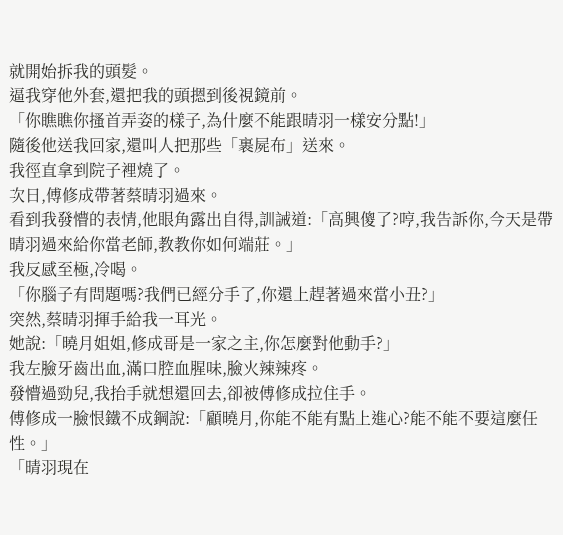就開始拆我的頭髮。
逼我穿他外套,還把我的頭摁到後視鏡前。
「你瞧瞧你搔首弄姿的樣子,為什麼不能跟晴羽一樣安分點!」
隨後他送我回家,還叫人把那些「裹屍布」送來。
我徑直拿到院子裡燒了。
次日,傅修成帶著蔡晴羽過來。
看到我發懵的表情,他眼角露出自得,訓誡道:「高興傻了?哼,我告訴你,今天是帶晴羽過來給你當老師,教教你如何端莊。」
我反感至極,冷喝。
「你腦子有問題嗎?我們已經分手了,你還上趕著過來當小丑?」
突然,蔡晴羽揮手給我一耳光。
她說:「曉月姐姐,修成哥是一家之主,你怎麼對他動手?」
我左臉牙齒出血,滿口腔血腥味,臉火辣辣疼。
發懵過勁兒,我抬手就想還回去,卻被傅修成拉住手。
傅修成一臉恨鐵不成鋼說:「顧曉月,你能不能有點上進心?能不能不要這麼任性。」
「晴羽現在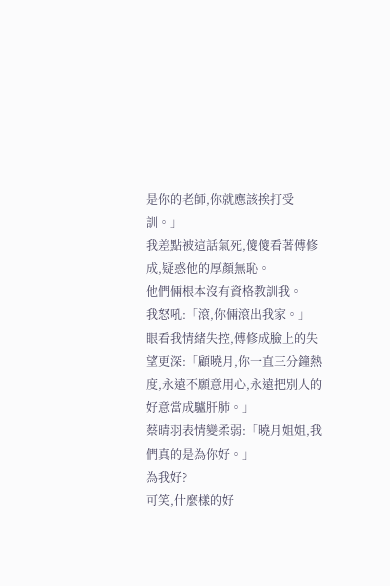是你的老師,你就應該挨打受訓。」
我差點被這話氣死,傻傻看著傅修成,疑惑他的厚顏無恥。
他們倆根本沒有資格教訓我。
我怒吼:「滾,你倆滾出我家。」
眼看我情緒失控,傅修成臉上的失望更深:「顧曉月,你一直三分鐘熱度,永遠不願意用心,永遠把別人的好意當成驢肝肺。」
蔡晴羽表情變柔弱:「曉月姐姐,我們真的是為你好。」
為我好?
可笑,什麼樣的好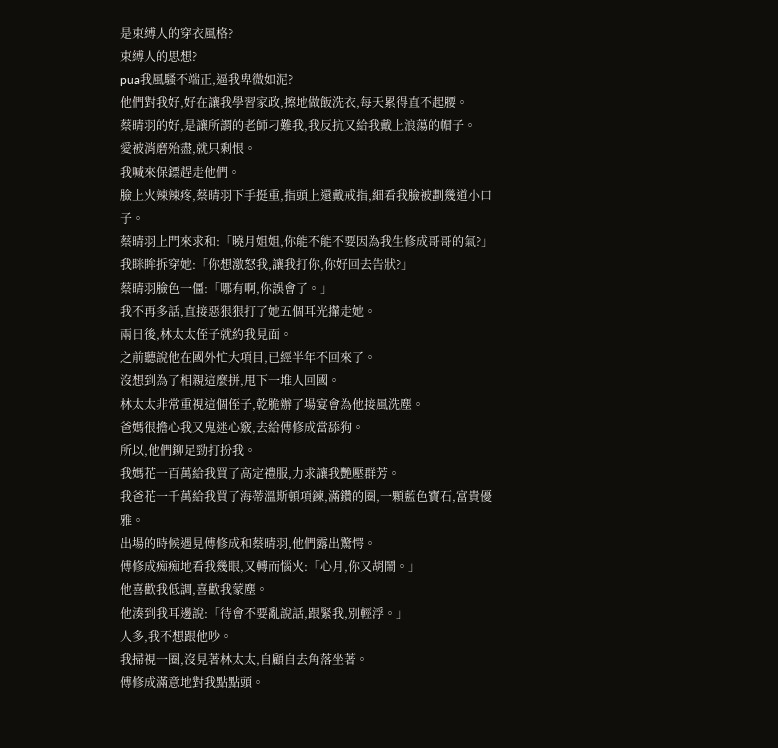是束縛人的穿衣風格?
束縛人的思想?
pua我風騷不端正,逼我卑微如泥?
他們對我好,好在讓我學習家政,擦地做飯洗衣,每天累得直不起腰。
蔡晴羽的好,是讓所謂的老師刁難我,我反抗又給我戴上浪蕩的帽子。
愛被消磨殆盡,就只剩恨。
我喊來保鏢趕走他們。
臉上火辣辣疼,蔡晴羽下手挺重,指頭上還戴戒指,細看我臉被劃幾道小口子。
蔡晴羽上門來求和:「曉月姐姐,你能不能不要因為我生修成哥哥的氣?」
我眯眸拆穿她:「你想激怒我,讓我打你,你好回去告狀?」
蔡晴羽臉色一僵:「哪有啊,你誤會了。」
我不再多話,直接惡狠狠打了她五個耳光攆走她。
兩日後,林太太侄子就約我見面。
之前聽說他在國外忙大項目,已經半年不回來了。
沒想到為了相親這麼拼,甩下一堆人回國。
林太太非常重視這個侄子,乾脆辦了場宴會為他接風洗塵。
爸媽很擔心我又鬼迷心竅,去給傅修成當舔狗。
所以,他們鉚足勁打扮我。
我媽花一百萬給我買了高定禮服,力求讓我艷壓群芳。
我爸花一千萬給我買了海蒂溫斯頓項鍊,滿鑽的圈,一顆藍色寶石,富貴優雅。
出場的時候遇見傅修成和蔡晴羽,他們露出驚愕。
傅修成痴痴地看我幾眼,又轉而惱火:「心月,你又胡鬧。」
他喜歡我低調,喜歡我蒙塵。
他湊到我耳邊說:「待會不要亂說話,跟緊我,別輕浮。」
人多,我不想跟他吵。
我掃視一圈,沒見著林太太,自顧自去角落坐著。
傅修成滿意地對我點點頭。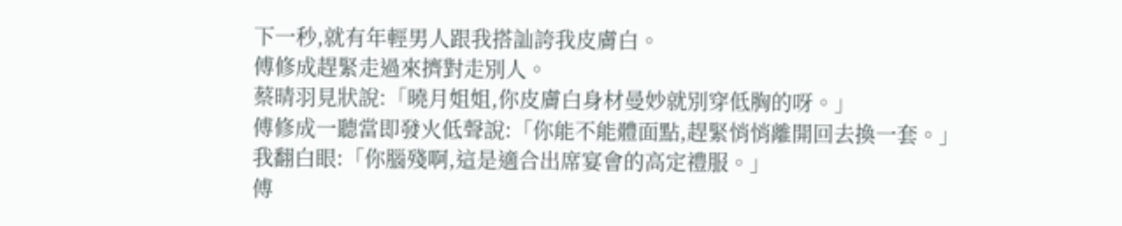下一秒,就有年輕男人跟我搭訕誇我皮膚白。
傅修成趕緊走過來擠對走別人。
蔡晴羽見狀說:「曉月姐姐,你皮膚白身材曼妙就別穿低胸的呀。」
傅修成一聽當即發火低聲說:「你能不能體面點,趕緊悄悄離開回去換一套。」
我翻白眼:「你腦殘啊,這是適合出席宴會的高定禮服。」
傅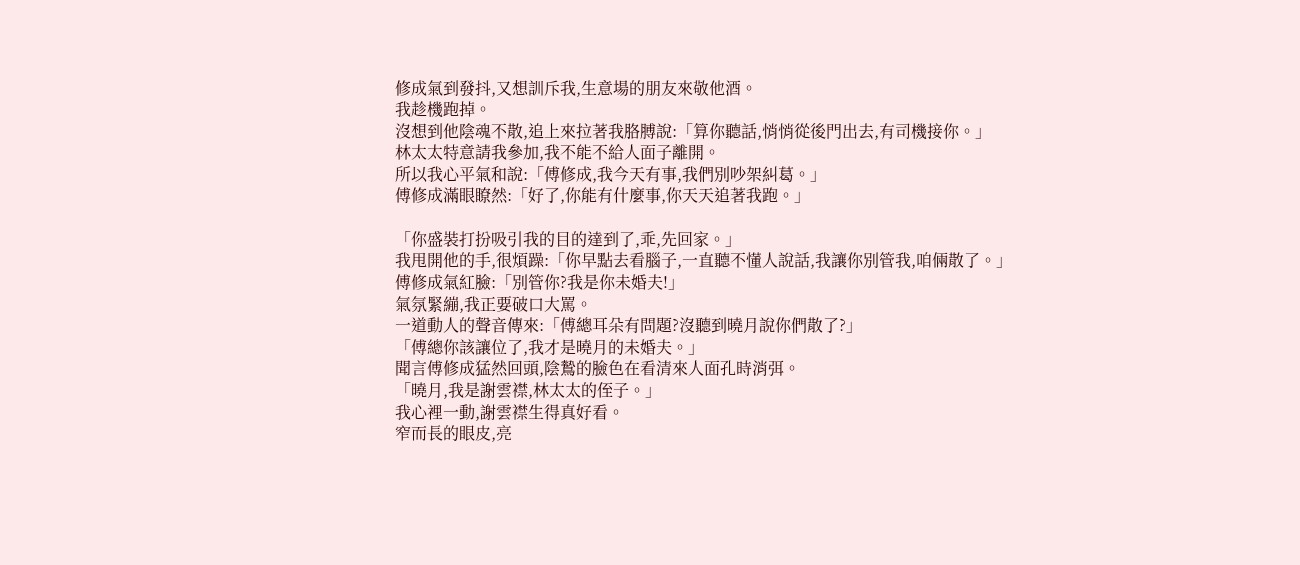修成氣到發抖,又想訓斥我,生意場的朋友來敬他酒。
我趁機跑掉。
沒想到他陰魂不散,追上來拉著我胳膊說:「算你聽話,悄悄從後門出去,有司機接你。」
林太太特意請我參加,我不能不給人面子離開。
所以我心平氣和說:「傅修成,我今天有事,我們別吵架糾葛。」
傅修成滿眼瞭然:「好了,你能有什麼事,你天天追著我跑。」

「你盛裝打扮吸引我的目的達到了,乖,先回家。」
我甩開他的手,很煩躁:「你早點去看腦子,一直聽不懂人說話,我讓你別管我,咱倆散了。」
傅修成氣紅臉:「別管你?我是你未婚夫!」
氣氛緊繃,我正要破口大罵。
一道動人的聲音傳來:「傅總耳朵有問題?沒聽到曉月說你們散了?」
「傅總你該讓位了,我才是曉月的未婚夫。」
聞言傅修成猛然回頭,陰鷙的臉色在看清來人面孔時消弭。
「曉月,我是謝雲襟,林太太的侄子。」
我心裡一動,謝雲襟生得真好看。
窄而長的眼皮,亮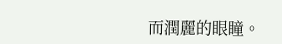而潤麗的眼瞳。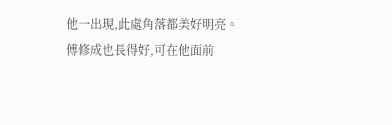他一出現,此處角落都美好明亮。
傅修成也長得好,可在他面前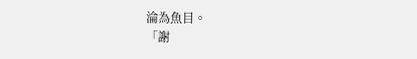淪為魚目。
「謝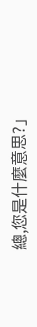總,您是什麼意思?」